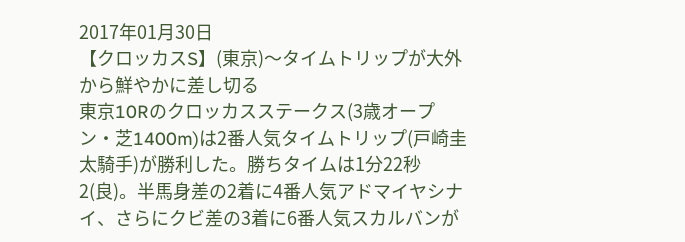2017年01月30日
【クロッカスS】(東京)〜タイムトリップが大外から鮮やかに差し切る
東京10Rのクロッカスステークス(3歳オープン・芝1400m)は2番人気タイムトリップ(戸崎圭太騎手)が勝利した。勝ちタイムは1分22秒2(良)。半馬身差の2着に4番人気アドマイヤシナイ、さらにクビ差の3着に6番人気スカルバンが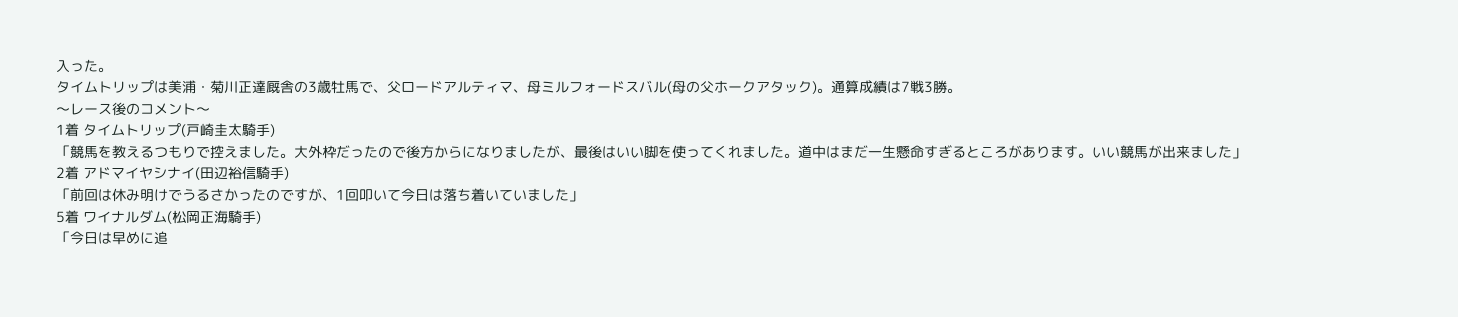入った。
タイムトリップは美浦・菊川正達厩舎の3歳牡馬で、父ロードアルティマ、母ミルフォードスバル(母の父ホークアタック)。通算成績は7戦3勝。
〜レース後のコメント〜
1着 タイムトリップ(戸崎圭太騎手)
「競馬を教えるつもりで控えました。大外枠だったので後方からになりましたが、最後はいい脚を使ってくれました。道中はまだ一生懸命すぎるところがあります。いい競馬が出来ました」
2着 アドマイヤシナイ(田辺裕信騎手)
「前回は休み明けでうるさかったのですが、1回叩いて今日は落ち着いていました」
5着 ワイナルダム(松岡正海騎手)
「今日は早めに追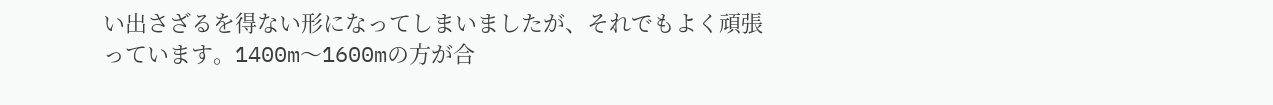い出さざるを得ない形になってしまいましたが、それでもよく頑張っています。1400m〜1600mの方が合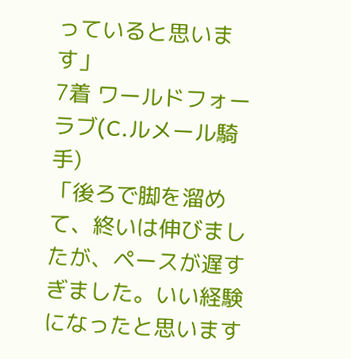っていると思います」
7着 ワールドフォーラブ(C.ルメール騎手)
「後ろで脚を溜めて、終いは伸びましたが、ペースが遅すぎました。いい経験になったと思います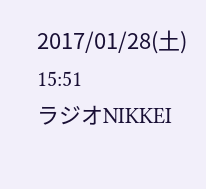2017/01/28(土) 15:51
ラジオNIKKEI